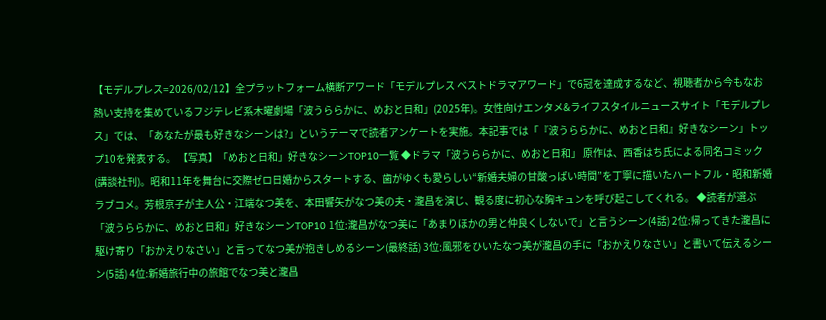【モデルプレス=2026/02/12】全プラットフォーム横断アワード「モデルプレス ベストドラマアワード」で6冠を達成するなど、視聴者から今もなお熱い支持を集めているフジテレビ系木曜劇場「波うららかに、めおと日和」(2025年)。女性向けエンタメ&ライフスタイルニュースサイト「モデルプレス」では、「あなたが最も好きなシーンは?」というテーマで読者アンケートを実施。本記事では「『波うららかに、めおと日和』好きなシーン」トップ10を発表する。 【写真】「めおと日和」好きなシーンTOP10一覧 ◆ドラマ「波うららかに、めおと日和」 原作は、西香はち氏による同名コミック(講談社刊)。昭和11年を舞台に交際ゼロ日婚からスタートする、歯がゆくも愛らしい“新婚夫婦の甘酸っぱい時間”を丁寧に描いたハートフル・昭和新婚ラブコメ。芳根京子が主人公・江端なつ美を、本田響矢がなつ美の夫・瀧昌を演じ、観る度に初心な胸キュンを呼び起こしてくれる。 ◆読者が選ぶ「波うららかに、めおと日和」好きなシーンTOP10 1位:瀧昌がなつ美に「あまりほかの男と仲良くしないで」と言うシーン(4話) 2位:帰ってきた瀧昌に駆け寄り「おかえりなさい」と言ってなつ美が抱きしめるシーン(最終話) 3位:風邪をひいたなつ美が瀧昌の手に「おかえりなさい」と書いて伝えるシーン(5話) 4位:新婚旅行中の旅館でなつ美と瀧昌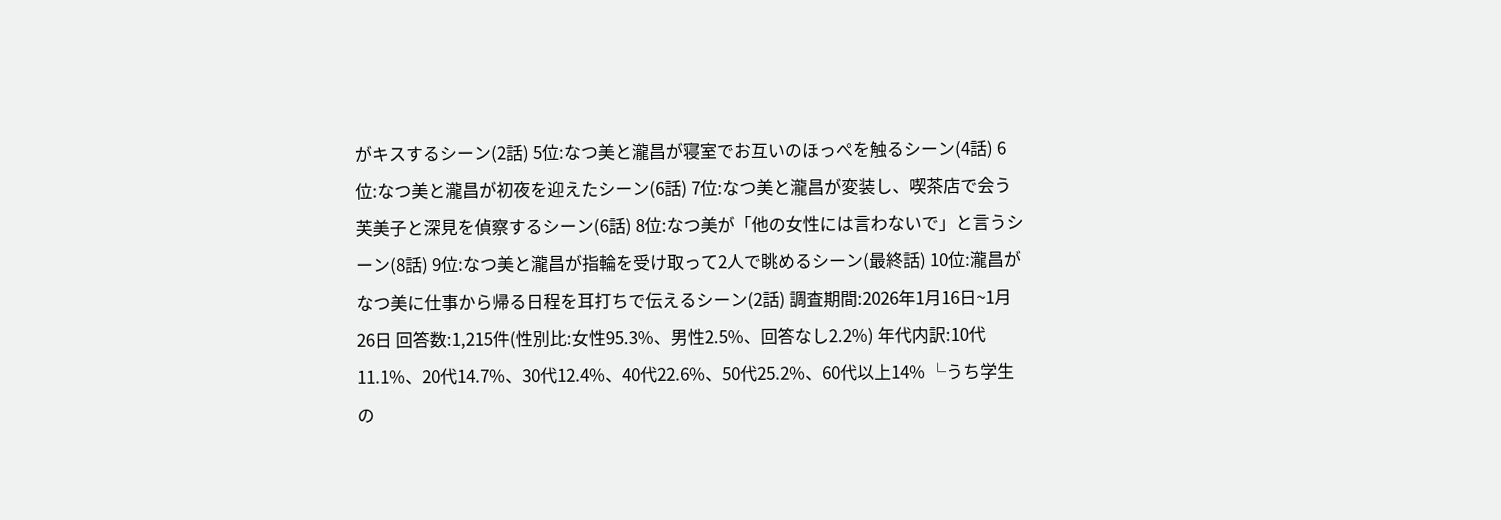がキスするシーン(2話) 5位:なつ美と瀧昌が寝室でお互いのほっぺを触るシーン(4話) 6位:なつ美と瀧昌が初夜を迎えたシーン(6話) 7位:なつ美と瀧昌が変装し、喫茶店で会う芙美子と深見を偵察するシーン(6話) 8位:なつ美が「他の女性には言わないで」と言うシーン(8話) 9位:なつ美と瀧昌が指輪を受け取って2人で眺めるシーン(最終話) 10位:瀧昌がなつ美に仕事から帰る日程を耳打ちで伝えるシーン(2話) 調査期間:2026年1月16日~1月26日 回答数:1,215件(性別比:女性95.3%、男性2.5%、回答なし2.2%) 年代内訳:10代11.1%、20代14.7%、30代12.4%、40代22.6%、50代25.2%、60代以上14% └うち学生の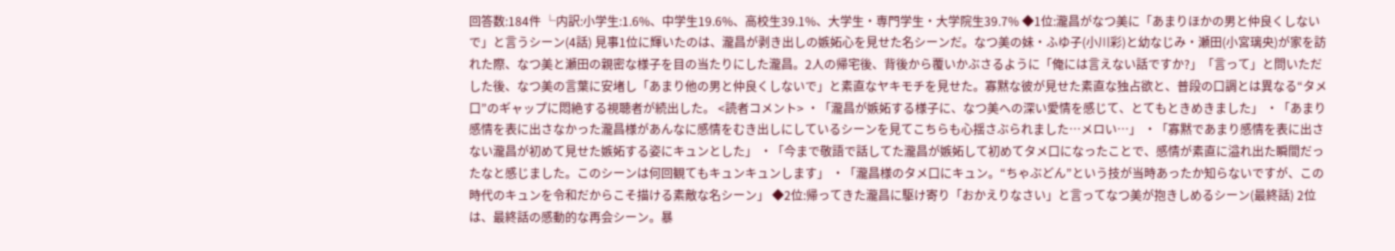回答数:184件 └内訳:小学生:1.6%、中学生19.6%、高校生39.1%、大学生・専門学生・大学院生39.7% ◆1位:瀧昌がなつ美に「あまりほかの男と仲良くしないで」と言うシーン(4話) 見事1位に輝いたのは、瀧昌が剥き出しの嫉妬心を見せた名シーンだ。なつ美の妹・ふゆ子(小川彩)と幼なじみ・瀬田(小宮璃央)が家を訪れた際、なつ美と瀬田の親密な様子を目の当たりにした瀧昌。2人の帰宅後、背後から覆いかぶさるように「俺には言えない話ですか?」「言って」と問いただした後、なつ美の言葉に安堵し「あまり他の男と仲良くしないで」と素直なヤキモチを見せた。寡黙な彼が見せた素直な独占欲と、普段の口調とは異なる“タメ口”のギャップに悶絶する視聴者が続出した。 <読者コメント> ・「瀧昌が嫉妬する様子に、なつ美への深い愛情を感じて、とてもときめきました」 ・「あまり感情を表に出さなかった瀧昌様があんなに感情をむき出しにしているシーンを見てこちらも心揺さぶられました…メロい…」 ・「寡黙であまり感情を表に出さない瀧昌が初めて見せた嫉妬する姿にキュンとした」 ・「今まで敬語で話してた瀧昌が嫉妬して初めてタメ口になったことで、感情が素直に溢れ出た瞬間だったなと感じました。このシーンは何回観てもキュンキュンします」 ・「瀧昌様のタメ口にキュン。“ちゃぶどん”という技が当時あったか知らないですが、この時代のキュンを令和だからこそ描ける素敵な名シーン」 ◆2位:帰ってきた瀧昌に駆け寄り「おかえりなさい」と言ってなつ美が抱きしめるシーン(最終話) 2位は、最終話の感動的な再会シーン。暴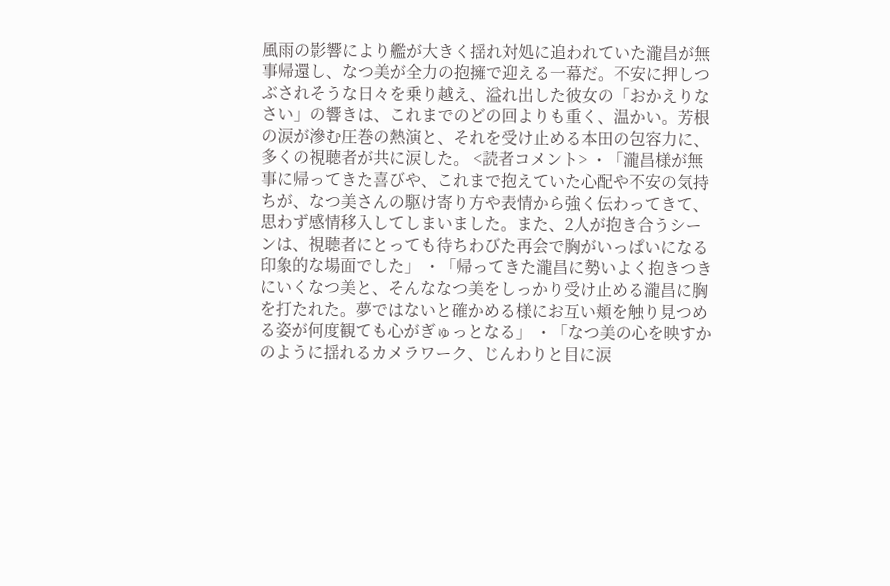風雨の影響により艦が大きく揺れ対処に追われていた瀧昌が無事帰還し、なつ美が全力の抱擁で迎える一幕だ。不安に押しつぶされそうな日々を乗り越え、溢れ出した彼女の「おかえりなさい」の響きは、これまでのどの回よりも重く、温かい。芳根の涙が滲む圧巻の熱演と、それを受け止める本田の包容力に、多くの視聴者が共に涙した。 <読者コメント> ・「瀧昌様が無事に帰ってきた喜びや、これまで抱えていた心配や不安の気持ちが、なつ美さんの駆け寄り方や表情から強く伝わってきて、思わず感情移入してしまいました。また、2人が抱き合うシーンは、視聴者にとっても待ちわびた再会で胸がいっぱいになる印象的な場面でした」 ・「帰ってきた瀧昌に勢いよく抱きつきにいくなつ美と、そんななつ美をしっかり受け止める瀧昌に胸を打たれた。夢ではないと確かめる様にお互い頬を触り見つめる姿が何度観ても心がぎゅっとなる」 ・「なつ美の心を映すかのように揺れるカメラワーク、じんわりと目に涙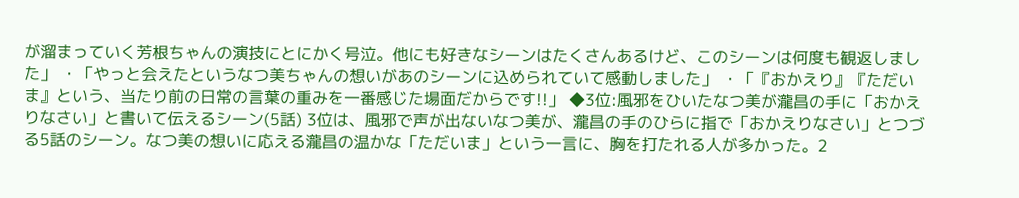が溜まっていく芳根ちゃんの演技にとにかく号泣。他にも好きなシーンはたくさんあるけど、このシーンは何度も観返しました」 ・「やっと会えたというなつ美ちゃんの想いがあのシーンに込められていて感動しました」 ・「『おかえり』『ただいま』という、当たり前の日常の言葉の重みを一番感じた場面だからです!!」 ◆3位:風邪をひいたなつ美が瀧昌の手に「おかえりなさい」と書いて伝えるシーン(5話) 3位は、風邪で声が出ないなつ美が、瀧昌の手のひらに指で「おかえりなさい」とつづる5話のシーン。なつ美の想いに応える瀧昌の温かな「ただいま」という一言に、胸を打たれる人が多かった。2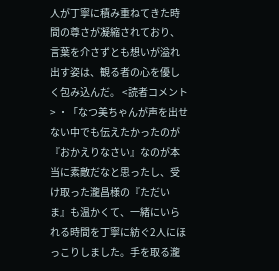人が丁寧に積み重ねてきた時間の尊さが凝縮されており、言葉を介さずとも想いが溢れ出す姿は、観る者の心を優しく包み込んだ。 <読者コメント> ・「なつ美ちゃんが声を出せない中でも伝えたかったのが『おかえりなさい』なのが本当に素敵だなと思ったし、受け取った瀧昌様の『ただいま』も温かくて、一緒にいられる時間を丁寧に紡ぐ2人にほっこりしました。手を取る瀧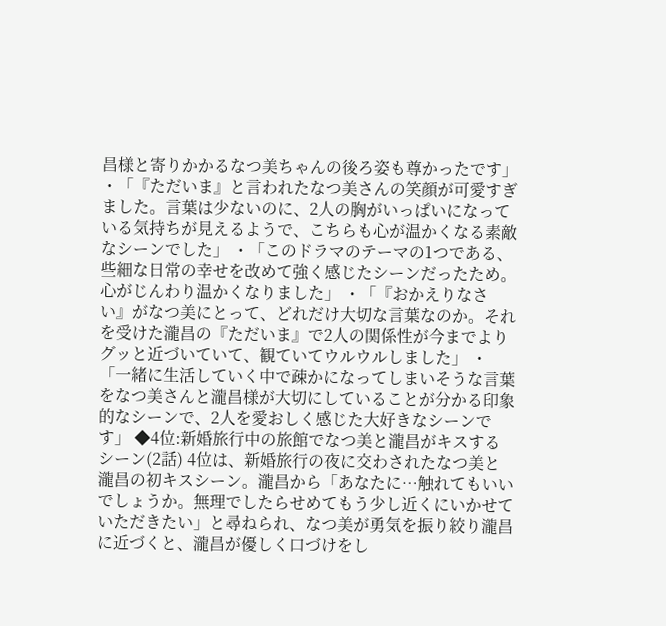昌様と寄りかかるなつ美ちゃんの後ろ姿も尊かったです」 ・「『ただいま』と言われたなつ美さんの笑顔が可愛すぎました。言葉は少ないのに、2人の胸がいっぱいになっている気持ちが見えるようで、こちらも心が温かくなる素敵なシーンでした」 ・「このドラマのテーマの1つである、些細な日常の幸せを改めて強く感じたシーンだったため。心がじんわり温かくなりました」 ・「『おかえりなさい』がなつ美にとって、どれだけ大切な言葉なのか。それを受けた瀧昌の『ただいま』で2人の関係性が今までよりグッと近づいていて、観ていてウルウルしました」 ・「一緒に生活していく中で疎かになってしまいそうな言葉をなつ美さんと瀧昌様が大切にしていることが分かる印象的なシーンで、2人を愛おしく感じた大好きなシーンです」 ◆4位:新婚旅行中の旅館でなつ美と瀧昌がキスするシーン(2話) 4位は、新婚旅行の夜に交わされたなつ美と瀧昌の初キスシーン。瀧昌から「あなたに…触れてもいいでしょうか。無理でしたらせめてもう少し近くにいかせていただきたい」と尋ねられ、なつ美が勇気を振り絞り瀧昌に近づくと、瀧昌が優しく口づけをし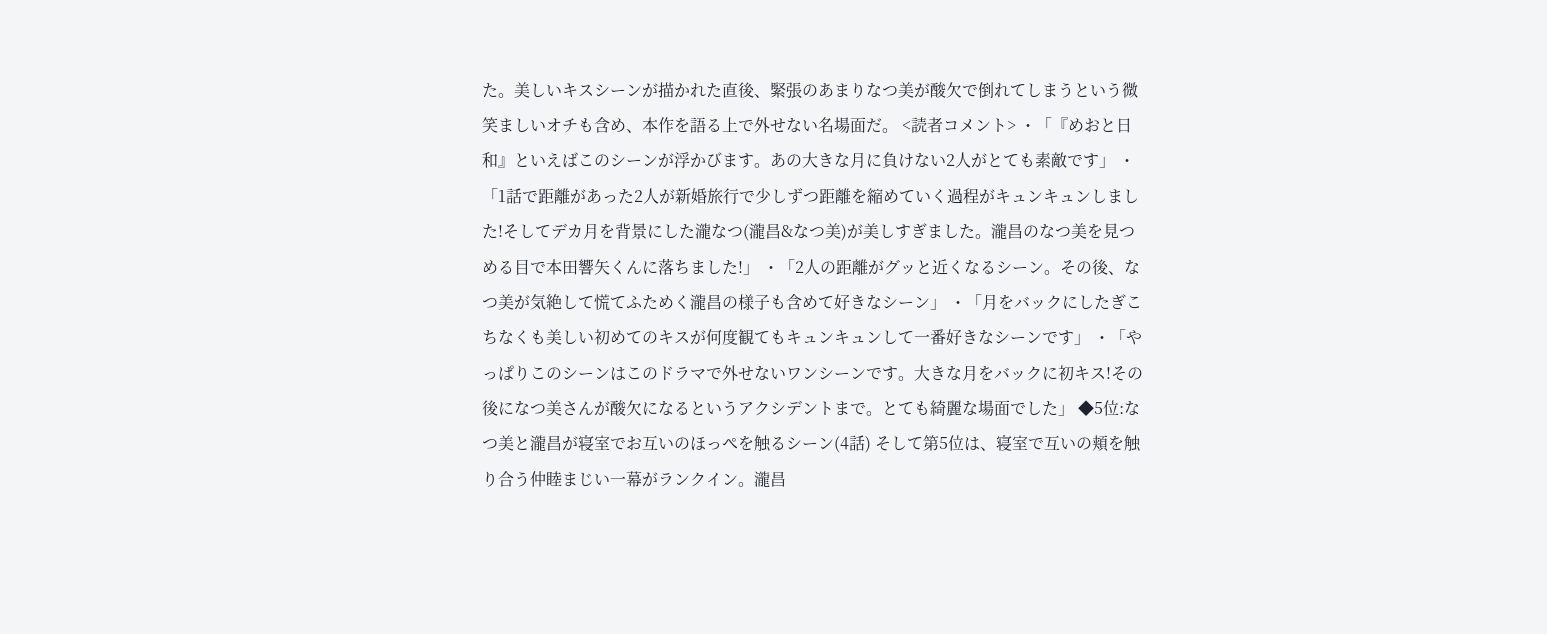た。美しいキスシーンが描かれた直後、緊張のあまりなつ美が酸欠で倒れてしまうという微笑ましいオチも含め、本作を語る上で外せない名場面だ。 <読者コメント> ・「『めおと日和』といえばこのシーンが浮かびます。あの大きな月に負けない2人がとても素敵です」 ・「1話で距離があった2人が新婚旅行で少しずつ距離を縮めていく過程がキュンキュンしました!そしてデカ月を背景にした瀧なつ(瀧昌&なつ美)が美しすぎました。瀧昌のなつ美を見つめる目で本田響矢くんに落ちました!」 ・「2人の距離がグッと近くなるシーン。その後、なつ美が気絶して慌てふためく瀧昌の様子も含めて好きなシーン」 ・「月をバックにしたぎこちなくも美しい初めてのキスが何度観てもキュンキュンして一番好きなシーンです」 ・「やっぱりこのシーンはこのドラマで外せないワンシーンです。大きな月をバックに初キス!その後になつ美さんが酸欠になるというアクシデントまで。とても綺麗な場面でした」 ◆5位:なつ美と瀧昌が寝室でお互いのほっぺを触るシーン(4話) そして第5位は、寝室で互いの頬を触り合う仲睦まじい一幕がランクイン。瀧昌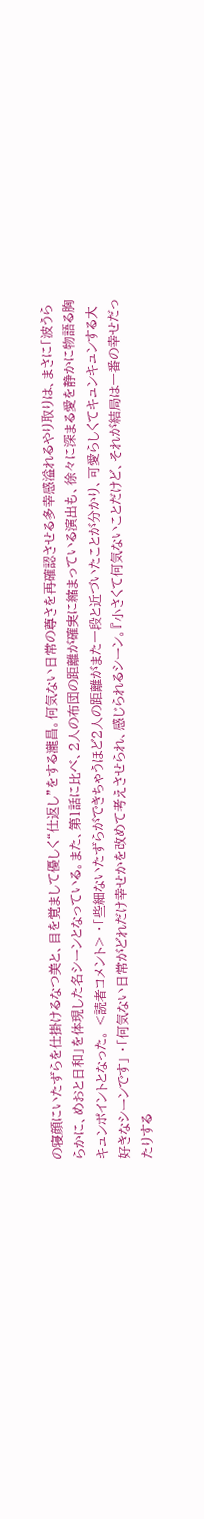の寝顔にいたずらを仕掛けるなつ美と、目を覚まして優しく“仕返し”をする瀧昌。何気ない日常の尊さを再確認させる多幸感溢れるやり取りは、まさに「波うららかに、めおと日和」を体現した名シーンとなっている。また、第1話に比べ、2人の布団の距離が確実に縮まっている演出も、徐々に深まる愛を静かに物語る胸キュンポイントとなった。 <読者コメント> ・「些細ないたずらができちゃうほど2人の距離がまた一段と近づいたことが分かり、可愛らしくてキュンキュンする大好きなシーンです」 ・「何気ない日常がどれだけ幸せかを改めて考えさせられ、感じられるシーン。『小さくて何気ないことだけど、それが結局は一番の幸せだったりする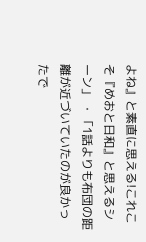よね』と素直に思える!これこそ『めおと日和』と思えるシーン」 ・「1話よりも布団の距離が近づいていたのが良かったで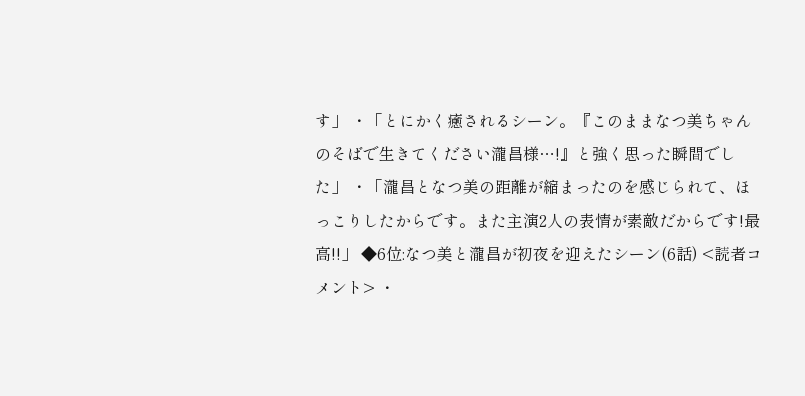す」 ・「とにかく癒されるシーン。『このままなつ美ちゃんのそばで生きてください瀧昌様…!』と強く思った瞬間でした」 ・「瀧昌となつ美の距離が縮まったのを感じられて、ほっこりしたからです。また主演2人の表情が素敵だからです!最高!!」 ◆6位:なつ美と瀧昌が初夜を迎えたシーン(6話) <読者コメント> ・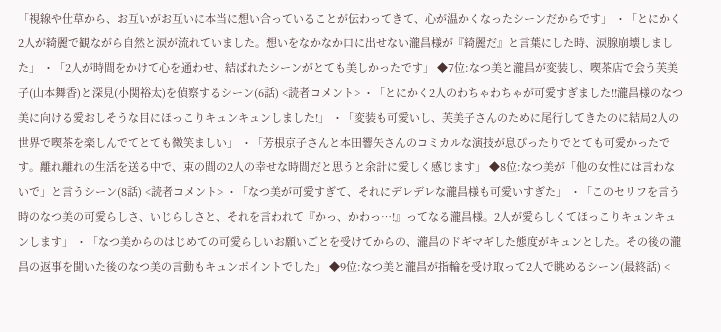「視線や仕草から、お互いがお互いに本当に想い合っていることが伝わってきて、心が温かくなったシーンだからです」 ・「とにかく2人が綺麗で観ながら自然と涙が流れていました。想いをなかなか口に出せない瀧昌様が『綺麗だ』と言葉にした時、涙腺崩壊しました」 ・「2人が時間をかけて心を通わせ、結ばれたシーンがとても美しかったです」 ◆7位:なつ美と瀧昌が変装し、喫茶店で会う芙美子(山本舞香)と深見(小関裕太)を偵察するシーン(6話) <読者コメント> ・「とにかく2人のわちゃわちゃが可愛すぎました!!瀧昌様のなつ美に向ける愛おしそうな目にほっこりキュンキュンしました!」 ・「変装も可愛いし、芙美子さんのために尾行してきたのに結局2人の世界で喫茶を楽しんでてとても微笑ましい」 ・「芳根京子さんと本田響矢さんのコミカルな演技が息ぴったりでとても可愛かったです。離れ離れの生活を送る中で、束の間の2人の幸せな時間だと思うと余計に愛しく感じます」 ◆8位:なつ美が「他の女性には言わないで」と言うシーン(8話) <読者コメント> ・「なつ美が可愛すぎて、それにデレデレな瀧昌様も可愛いすぎた」 ・「このセリフを言う時のなつ美の可愛らしさ、いじらしさと、それを言われて『かっ、かわっ…!』ってなる瀧昌様。2人が愛らしくてほっこりキュンキュンします」 ・「なつ美からのはじめての可愛らしいお願いごとを受けてからの、瀧昌のドギマギした態度がキュンとした。その後の瀧昌の返事を聞いた後のなつ美の言動もキュンポイントでした」 ◆9位:なつ美と瀧昌が指輪を受け取って2人で眺めるシーン(最終話) <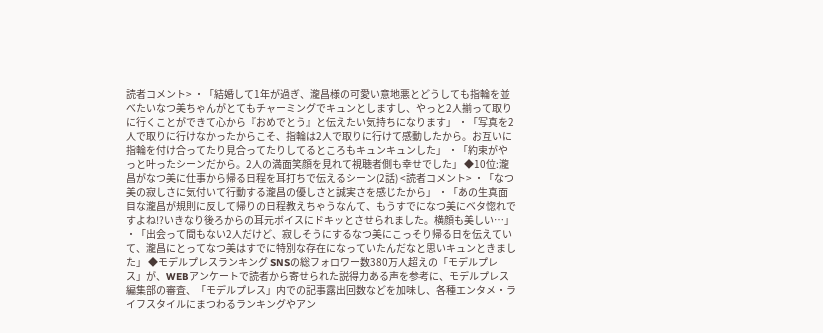読者コメント> ・「結婚して1年が過ぎ、瀧昌様の可愛い意地悪とどうしても指輪を並べたいなつ美ちゃんがとてもチャーミングでキュンとしますし、やっと2人揃って取りに行くことができて心から『おめでとう』と伝えたい気持ちになります」 ・「写真を2人で取りに行けなかったからこそ、指輪は2人で取りに行けて感動したから。お互いに指輪を付け合ってたり見合ってたりしてるところもキュンキュンした」 ・「約束がやっと叶ったシーンだから。2人の満面笑顔を見れて視聴者側も幸せでした」 ◆10位:瀧昌がなつ美に仕事から帰る日程を耳打ちで伝えるシーン(2話) <読者コメント> ・「なつ美の寂しさに気付いて行動する瀧昌の優しさと誠実さを感じたから」 ・「あの生真面目な瀧昌が規則に反して帰りの日程教えちゃうなんて、もうすでになつ美にベタ惚れですよね!?いきなり後ろからの耳元ボイスにドキッとさせられました。横顔も美しい…」 ・「出会って間もない2人だけど、寂しそうにするなつ美にこっそり帰る日を伝えていて、瀧昌にとってなつ美はすでに特別な存在になっていたんだなと思いキュンときました」 ◆モデルプレスランキング SNSの総フォロワー数380万人超えの「モデルプレス」が、WEBアンケートで読者から寄せられた説得力ある声を参考に、モデルプレス編集部の審査、「モデルプレス」内での記事露出回数などを加味し、各種エンタメ・ライフスタイルにまつわるランキングやアン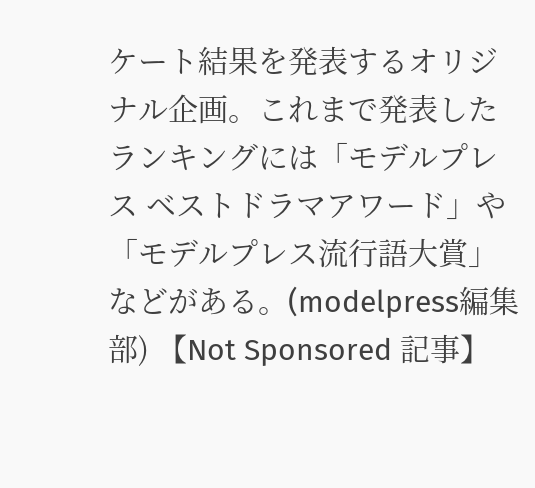ケート結果を発表するオリジナル企画。これまで発表したランキングには「モデルプレス ベストドラマアワード」や「モデルプレス流行語大賞」などがある。(modelpress編集部) 【Not Sponsored 記事】